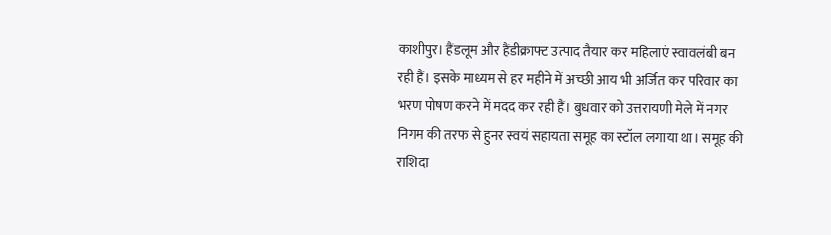काशीपुर। हैंडलूम और हैंडीक्राफ्ट उत्पाद तैयार कर महिलाएं स्वावलंबी बन रही हैं। इसके माध्यम से हर महीने में अच्छी आय भी अर्जित कर परिवार का भरण पोषण करने में मदद कर रही हैं। बुधवार को उत्तरायणी मेले में नगर निगम की तरफ से हुनर स्वयं सहायता समूह का स्टॉल लगाया था। समूह की राशिदा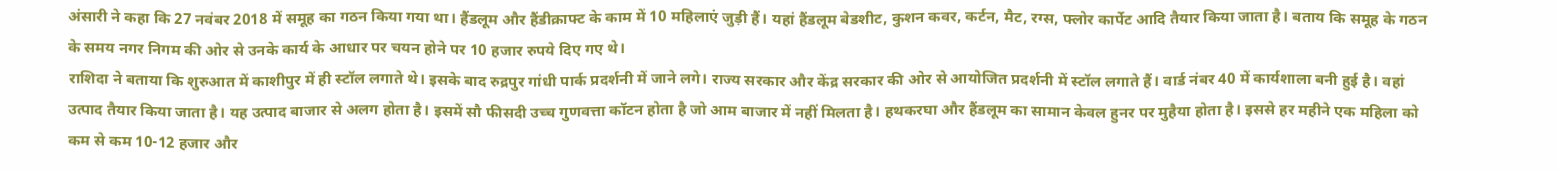अंसारी ने कहा कि 27 नवंबर 2018 में समूह का गठन किया गया था। हैंडलूम और हैंडीक्राफ्ट के काम में 10 महिलाएं जुड़ी हैं। यहां हैंडलूम बेडशीट, कुशन कवर, कर्टन, मैट, रग्स, फ्लोर कार्पेट आदि तैयार किया जाता है। बताय कि समूह के गठन के समय नगर निगम की ओर से उनके कार्य के आधार पर चयन होने पर 10 हजार रुपये दिए गए थे।
राशिदा ने बताया कि शुरुआत में काशीपुर में ही स्टॉल लगाते थे। इसके बाद रुद्रपुर गांधी पार्क प्रदर्शनी में जाने लगे। राज्य सरकार और केंद्र सरकार की ओर से आयोजित प्रदर्शनी में स्टॉल लगाते हैं। वार्ड नंबर 40 में कार्यशाला बनी हुई है। वहां उत्पाद तैयार किया जाता है। यह उत्पाद बाजार से अलग होता है। इसमें सौ फीसदी उच्च गुणवत्ता कॉटन होता है जो आम बाजार में नहीं मिलता है। हथकरघा और हैंडलूम का सामान केवल हुनर पर मुहैया होता है। इससे हर महीने एक महिला को कम से कम 10-12 हजार और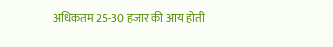अधिकतम 25-30 हजार की आय होती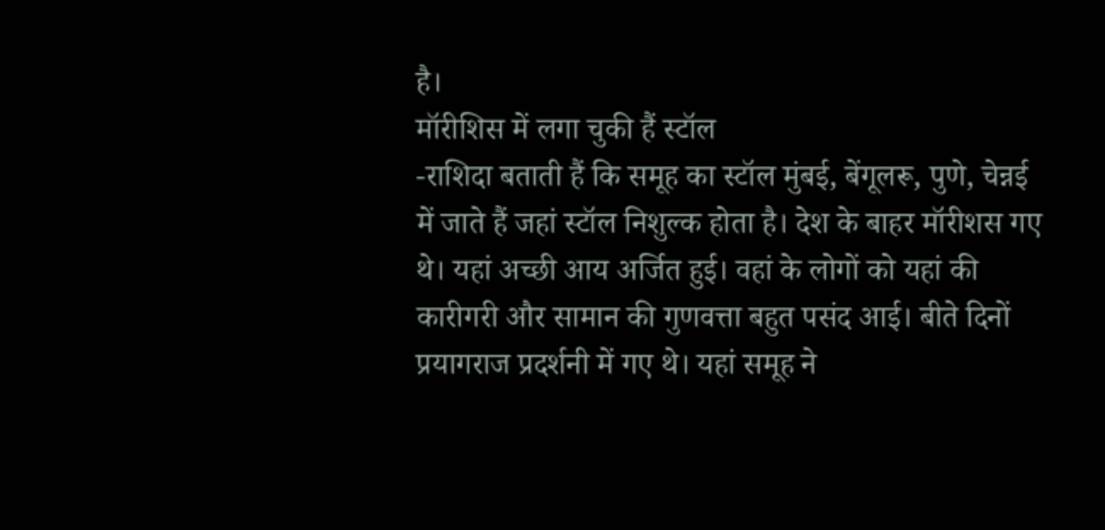है।
मॉरीशिस में लगा चुकी हैं स्टॉल
-राशिदा बताती हैं कि समूह का स्टॉल मुंबई, बेंगूलरू, पुणे, चेन्नई में जाते हैं जहां स्टॉल निशुल्क होता है। देश के बाहर मॉरीशस गए थे। यहां अच्छी आय अर्जित हुई। वहां के लोगों को यहां की कारीगरी और सामान की गुणवत्ता बहुत पसंद आई। बीते दिनों प्रयागराज प्रदर्शनी में गए थे। यहां समूह ने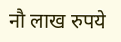नौ लाख रुपये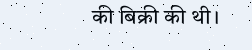की बिक्री की थी।